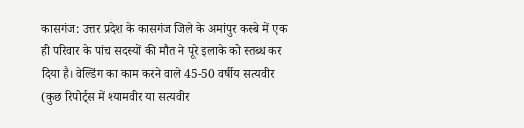कासगंज: उत्तर प्रदेश के कासगंज जिले के अमांपुर कस्बे में एक ही परिवार के पांच सदस्यों की मौत ने पूरे इलाके को स्तब्ध कर दिया है। वेल्डिंग का काम करने वाले 45-50 वर्षीय सत्यवीर (कुछ रिपोर्ट्स में श्यामवीर या सत्यवीर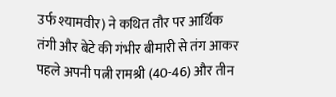उर्फ श्यामवीर) ने कथित तौर पर आर्थिक तंगी और बेटे की गंभीर बीमारी से तंग आकर पहले अपनी पत्नी रामश्री (40-46) और तीन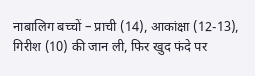नाबालिग बच्चों – प्राची (14), आकांक्षा (12-13), गिरीश (10) की जान ली, फिर खुद फंदे पर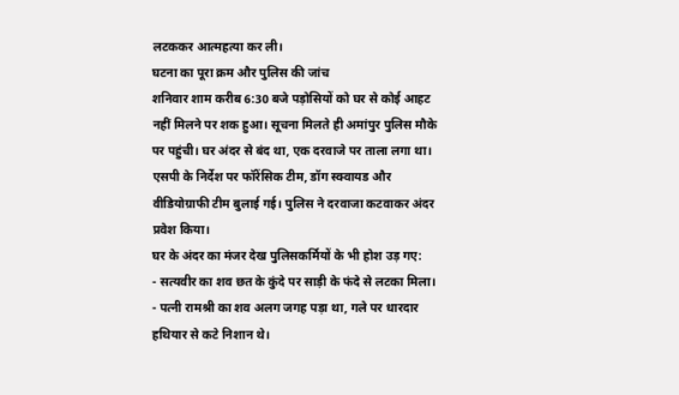लटककर आत्महत्या कर ली।
घटना का पूरा क्रम और पुलिस की जांच
शनिवार शाम करीब 6:30 बजे पड़ोसियों को घर से कोई आहट नहीं मिलने पर शक हुआ। सूचना मिलते ही अमांपुर पुलिस मौके पर पहुंची। घर अंदर से बंद था, एक दरवाजे पर ताला लगा था। एसपी के निर्देश पर फॉरेंसिक टीम, डॉग स्क्वायड और वीडियोग्राफी टीम बुलाई गई। पुलिस ने दरवाजा कटवाकर अंदर प्रवेश किया।
घर के अंदर का मंजर देख पुलिसकर्मियों के भी होश उड़ गए:
- सत्यवीर का शव छत के कुंदे पर साड़ी के फंदे से लटका मिला।
- पत्नी रामश्री का शव अलग जगह पड़ा था, गले पर धारदार हथियार से कटे निशान थे।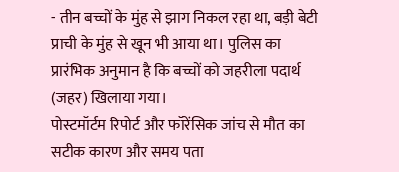- तीन बच्चों के मुंह से झाग निकल रहा था, बड़ी बेटी प्राची के मुंह से खून भी आया था। पुलिस का प्रारंभिक अनुमान है कि बच्चों को जहरीला पदार्थ (जहर) खिलाया गया।
पोस्टमॉर्टम रिपोर्ट और फॉरेंसिक जांच से मौत का सटीक कारण और समय पता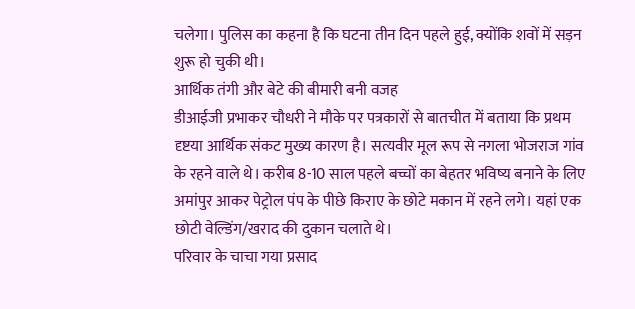चलेगा। पुलिस का कहना है कि घटना तीन दिन पहले हुई, क्योंकि शवों में सड़न शुरू हो चुकी थी।
आर्थिक तंगी और बेटे की बीमारी बनी वजह
डीआईजी प्रभाकर चौधरी ने मौके पर पत्रकारों से बातचीत में बताया कि प्रथम दृष्टया आर्थिक संकट मुख्य कारण है। सत्यवीर मूल रूप से नगला भोजराज गांव के रहने वाले थे। करीब 8-10 साल पहले बच्चों का बेहतर भविष्य बनाने के लिए अमांपुर आकर पेट्रोल पंप के पीछे किराए के छोटे मकान में रहने लगे। यहां एक छोटी वेल्डिंग/खराद की दुकान चलाते थे।
परिवार के चाचा गया प्रसाद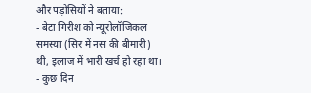और पड़ोसियों ने बताया:
- बेटा गिरीश को न्यूरोलॉजिकल समस्या (सिर में नस की बीमारी) थी, इलाज में भारी खर्च हो रहा था।
- कुछ दिन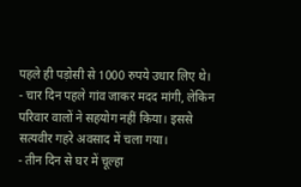पहले ही पड़ोसी से 1000 रुपये उधार लिए थे।
- चार दिन पहले गांव जाकर मदद मांगी, लेकिन परिवार वालों ने सहयोग नहीं किया। इससे सत्यवीर गहरे अवसाद में चला गया।
- तीन दिन से घर में चूल्हा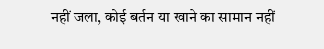नहीं जला, कोई बर्तन या खाने का सामान नहीं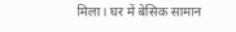मिला। घर में बेसिक सामान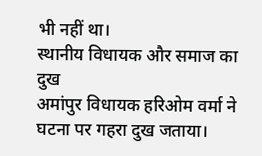भी नहीं था।
स्थानीय विधायक और समाज का दुख
अमांपुर विधायक हरिओम वर्मा ने घटना पर गहरा दुख जताया।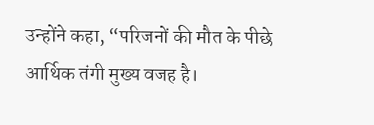उन्होंने कहा, “परिजनों की मौत के पीछे आर्थिक तंगी मुख्य वजह है।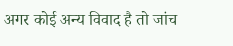अगर कोई अन्य विवाद है तो जांच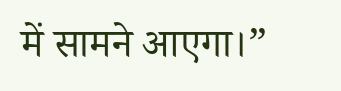में सामने आएगा।”